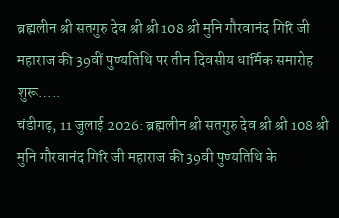ब्रह्मलीन श्री सतगुरु देव श्री श्री 108 श्री मुनि गौरवानंद गिरि जी महाराज की 39वीं पुण्यतिथि पर तीन दिवसीय धार्मिक समारोह शुरू…..
चंडीगढ़, 11 जुलाई 2026: ब्रह्मलीन श्री सतगुरु देव श्री श्री 108 श्री मुनि गौरवानंद गिरि जी महाराज की 39वी पुण्यतिथि के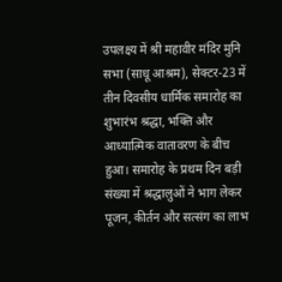उपलक्ष्य में श्री महावीर मंदिर मुनि सभा (साधू आश्रम), सेक्टर-23 में तीन दिवसीय धार्मिक समारोह का शुभारंभ श्रद्धा, भक्ति और आध्यात्मिक वातावरण के बीच हुआ। समारोह के प्रथम दिन बड़ी संख्या में श्रद्धालुओं ने भाग लेकर पूजन, कीर्तन और सत्संग का लाभ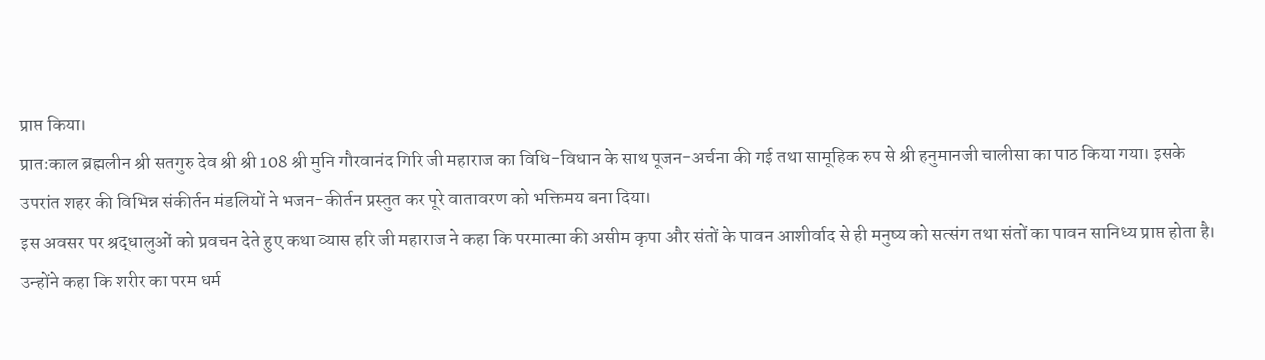प्राप्त किया।
प्रातःकाल ब्रह्मलीन श्री सतगुरु देव श्री श्री 108 श्री मुनि गौरवानंद गिरि जी महाराज का विधि-विधान के साथ पूजन-अर्चना की गई तथा सामूहिक रुप से श्री हनुमानजी चालीसा का पाठ किया गया। इसके उपरांत शहर की विभिन्न संकीर्तन मंडलियों ने भजन-कीर्तन प्रस्तुत कर पूरे वातावरण को भक्तिमय बना दिया।
इस अवसर पर श्रद्धालुओं को प्रवचन देते हुए कथा व्यास हरि जी महाराज ने कहा कि परमात्मा की असीम कृपा और संतों के पावन आशीर्वाद से ही मनुष्य को सत्संग तथा संतों का पावन सानिध्य प्राप्त होता है। उन्होंने कहा कि शरीर का परम धर्म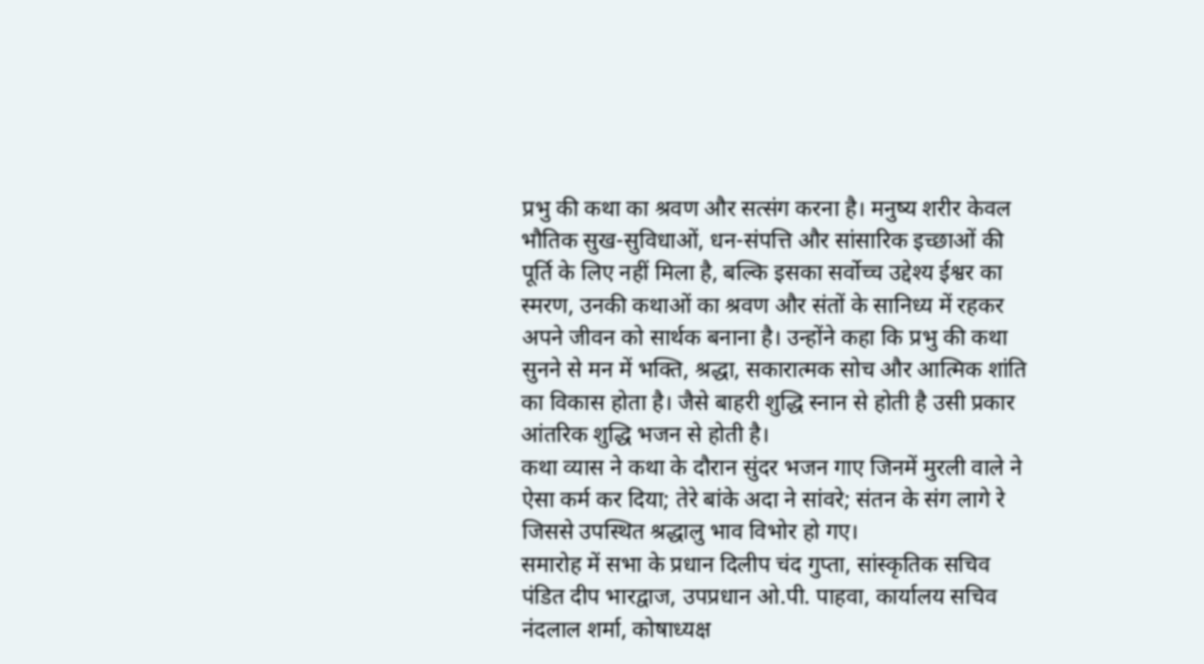प्रभु की कथा का श्रवण और सत्संग करना है। मनुष्य शरीर केवल भौतिक सुख-सुविधाओं, धन-संपत्ति और सांसारिक इच्छाओं की पूर्ति के लिए नहीं मिला है, बल्कि इसका सर्वोच्च उद्देश्य ईश्वर का स्मरण, उनकी कथाओं का श्रवण और संतों के सानिध्य में रहकर अपने जीवन को सार्थक बनाना है। उन्होंने कहा कि प्रभु की कथा सुनने से मन में भक्ति, श्रद्धा, सकारात्मक सोच और आत्मिक शांति का विकास होता है। जैसे बाहरी शुद्धि स्नान से होती है उसी प्रकार आंतरिक शुद्धि भजन से होती है।
कथा व्यास ने कथा के दौरान सुंदर भजन गाए जिनमें मुरली वाले ने ऐसा कर्म कर दिया; तेरे बांके अदा ने सांवरे; संतन के संग लागे रे जिससे उपस्थित श्रद्धालु भाव विभोर हो गए।
समारोह में सभा के प्रधान दिलीप चंद गुप्ता, सांस्कृतिक सचिव पंडित दीप भारद्वाज, उपप्रधान ओ.पी. पाहवा, कार्यालय सचिव नंदलाल शर्मा, कोषाध्यक्ष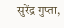सुरेंद्र गुप्ता,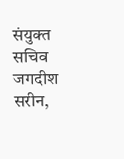संयुक्त सचिव जगदीश सरीन,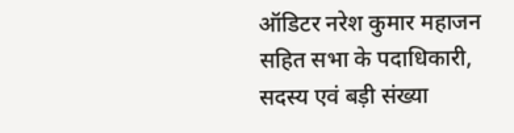ऑडिटर नरेश कुमार महाजन सहित सभा के पदाधिकारी, सदस्य एवं बड़ी संख्या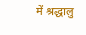में श्रद्धालु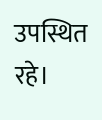उपस्थित रहे।